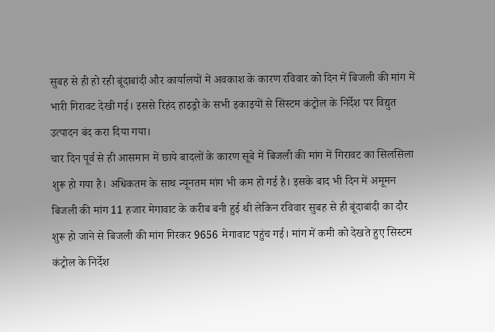सुबह से ही हो रही बूंदाबांदी और कार्यालयों में अवकाश के कारण रविवार को दिन में बिजली की मांग में भारी गिरावट देखी गई। इससे रिहंद हाइड्रो के सभी इकाइयों से सिस्टम कंट्रोल के निर्देश पर विद्युत उत्पादन बंद करा दिया गया।
चार दिन पूर्व से ही आसमान में छाये बादलों के कारण सूबे में बिजली की मांग में गिरावट का सिलसिला शुरू हो गया है। अधिकतम के साथ न्यूनतम मांग भी कम हो गई है। इसके बाद भी दिन में अमूमन बिजली की मांग 11 हजार मेगावाट के करीब बनी हुई थी लेकिन रविवार सुबह से ही बूंदाबांदी का दौर शुरू हो जाने से बिजली की मांग गिरकर 9656 मेगावाट पहुंच गई। मांग में कमी को देखते हुए सिस्टम कंट्रोल के निर्देश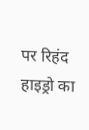पर रिहंद हाइड्रो का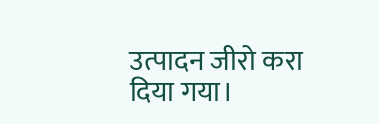उत्पादन जीरो करा दिया गया।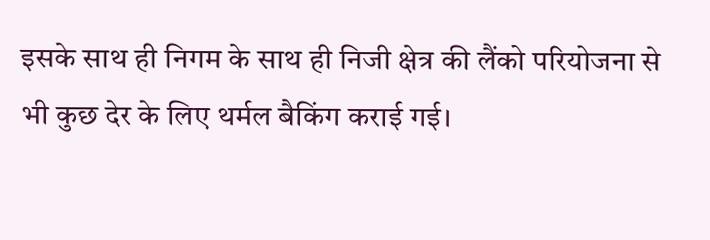इसके साथ ही निगम के साथ ही निजी क्षेत्र की लैंको परियोजना से भी कुछ देर के लिए थर्मल बैकिंग कराई गई।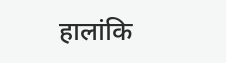हालांकि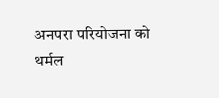अनपरा परियोजना को थर्मल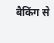बैकिंग से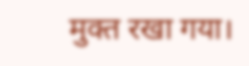मुक्त रखा गया।